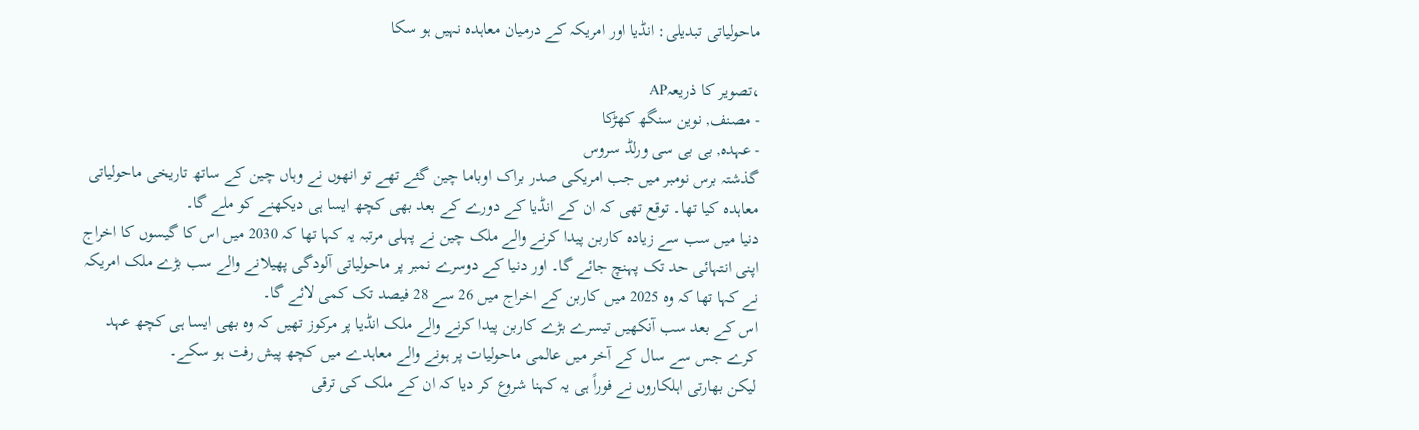ماحولیاتی تبدیلی: انڈیا اور امریکہ کے درمیان معاہدہ نہیں ہو سکا

،تصویر کا ذریعہAP
- مصنف, نوین سنگھ کھڑکا
- عہدہ, بی بی سی ورلڈ سروس
گذشتہ برس نومبر میں جب امریکی صدر براک اوباما چین گئے تھے تو انھوں نے وہاں چین کے ساتھ تاریخی ماحولیاتی معاہدہ کیا تھا۔ توقع تھی کہ ان کے انڈیا کے دورے کے بعد بھی کچھ ایسا ہی دیکھنے کو ملے گا۔
دنیا میں سب سے زیادہ کاربن پیدا کرنے والے ملک چین نے پہلی مرتبہ یہ کہا تھا کہ 2030 میں اس کا گیسوں کا اخراج اپنی انتہائی حد تک پہنچ جائے گا۔ اور دنیا کے دوسرے نمبر پر ماحولیاتی آلودگی پھیلانے والے سب بڑے ملک امریکہ نے کہا تھا کہ وہ 2025 میں کاربن کے اخراج میں 26 سے 28 فیصد تک کمی لائے گا۔
اس کے بعد سب آنکھیں تیسرے بڑے کاربن پیدا کرنے والے ملک انڈیا پر مرکوز تھیں کہ وہ بھی ایسا ہی کچھ عہد کرے جس سے سال کے آخر میں عالمی ماحولیات پر ہونے والے معاہدے میں کچھ پیش رفت ہو سکے۔
لیکن بھارتی اہلکاروں نے فوراً ہی یہ کہنا شروع کر دیا کہ ان کے ملک کی ترقی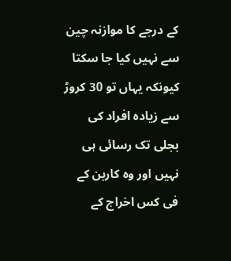کے درجے کا موازنہ چین سے نہیں کیا جا سکتا کیونکہ یہاں تو 30 کروڑ سے زیادہ افراد کی بجلی تک رسائی ہی نہیں اور وہ کاربن کے فی کس اخراج کے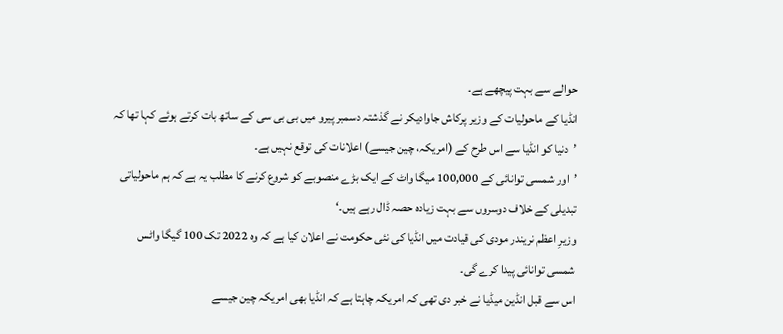حوالے سے بہت پیچھے ہے۔
انڈیا کے ماحولیات کے وزیر پرکاش جاوادیکر نے گذشتہ دسمبر پیرو میں بی بی سی کے ساتھ بات کرتے ہوئے کہا تھا کہ ’دنیا کو انڈیا سے اس طرح کے (امریکہ، چین جیسے) اعلانات کی توقع نہیں ہے۔
’اور شمسی توانائی کے 100,000 میگا واٹ کے ایک بڑے منصوبے کو شروع کرنے کا مطلب یہ ہے کہ ہم ماحولیاتی تبدیلی کے خلاف دوسروں سے بہت زیادہ حصہ ڈال رہے ہیں۔‘
وزیرِ اعظم نریندر مودی کی قیادت میں انڈیا کی نئی حکومت نے اعلان کیا ہے کہ وہ 2022 تک 100 گیگا واٹس شمسی توانائی پیدا کرے گی۔
اس سے قبل انڈین میڈیا نے خبر دی تھی کہ امریکہ چاہتا ہے کہ انڈیا بھی امریکہ چین جیسے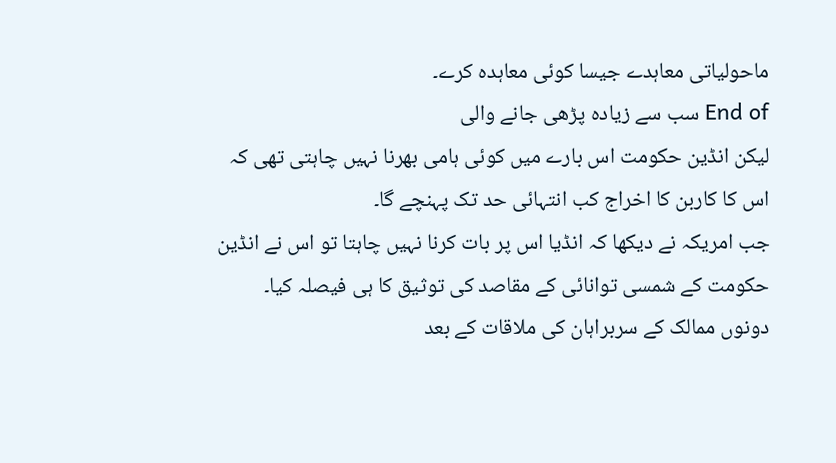ماحولیاتی معاہدے جیسا کوئی معاہدہ کرے۔
End of سب سے زیادہ پڑھی جانے والی
لیکن انڈین حکومت اس بارے میں کوئی ہامی بھرنا نہیں چاہتی تھی کہ اس کا کاربن کا اخراج کب انتہائی حد تک پہنچے گا۔
جب امریکہ نے دیکھا کہ انڈیا اس پر بات کرنا نہیں چاہتا تو اس نے انڈین حکومت کے شمسی توانائی کے مقاصد کی توثیق کا ہی فیصلہ کیا۔
دونوں ممالک کے سربراہان کی ملاقات کے بعد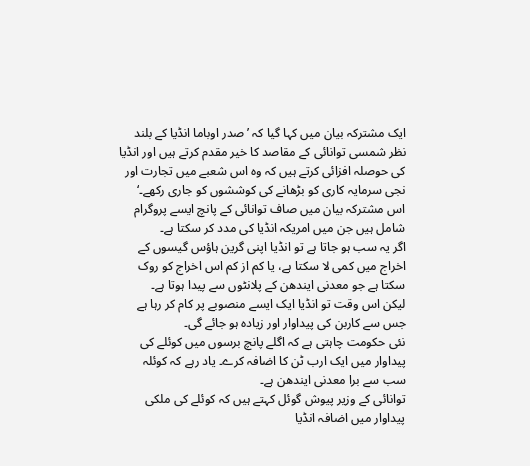ایک مشترکہ بیان میں کہا گیا کہ ’صدر اوباما انڈیا کے بلند نظر شمسی توانائی کے مقاصد کا خیر مقدم کرتے ہیں اور انڈیا کی حوصلہ افزائی کرتے ہیں کہ وہ اس شعبے میں تجارت اور نجی سرمایہ کاری کو بڑھانے کی کوششوں کو جاری رکھے۔‘
اس مشترکہ بیان میں صاف توانائی کے پانچ ایسے پروگرام شامل ہیں جن میں امریکہ انڈیا کی مدد کر سکتا ہے۔
اگر یہ سب ہو جاتا ہے تو انڈیا اپنی گرین ہاؤس گیسوں کے اخراج میں کمی لا سکتا ہے، یا کم از کم اس اخراج کو روک سکتا ہے جو معدنی ایندھن کے پلانٹوں سے پیدا ہوتا ہے۔
لیکن اس وقت تو انڈیا ایک ایسے منصوبے پر کام کر رہا ہے جس سے کاربن کی پیداوار اور زیادہ ہو جائے گی۔
نئی حکومت چاہتی ہے کہ اگلے پانچ برسوں میں کوئلے کی پیداوار میں ایک ارب ٹن کا اضافہ کرے۔ یاد رہے کہ کوئلہ سب سے برا معدنی ایندھن ہے۔
توانائی کے وزیر پیوش گوئل کہتے ہیں کہ کوئلے کی ملکی پیداوار میں اضافہ انڈیا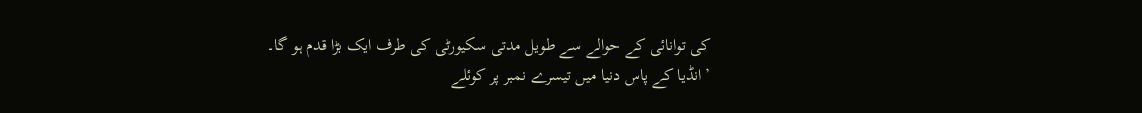کی توانائی کے حوالے سے طویل مدتی سکیورٹی کی طرف ایک بڑا قدم ہو گا۔
’انڈیا کے پاس دنیا میں تیسرے نمبر پر کوئلے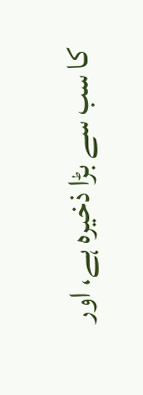کا سب سے بڑا ذخیرہ ہے، اور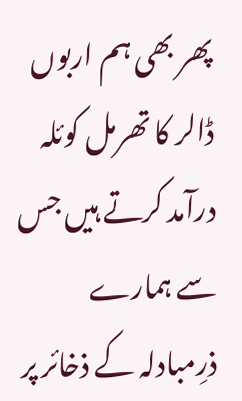پھر بھی ہم اربوں ڈالر کا تھرمل کوئلہ درآمد کرتے ہیں جس سے ہمارے ذرِمبادلہ کے ذخائر پر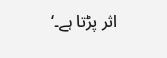اثر پڑتا ہے۔‘